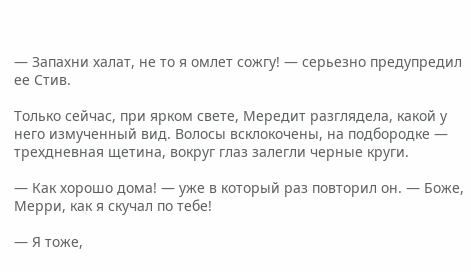— Запахни халат, не то я омлет сожгу! — серьезно предупредил ее Стив.

Только сейчас, при ярком свете, Мередит разглядела, какой у него измученный вид. Волосы всклокочены, на подбородке — трехдневная щетина, вокруг глаз залегли черные круги.

— Как хорошо дома! — уже в который раз повторил он. — Боже, Мерри, как я скучал по тебе!

— Я тоже,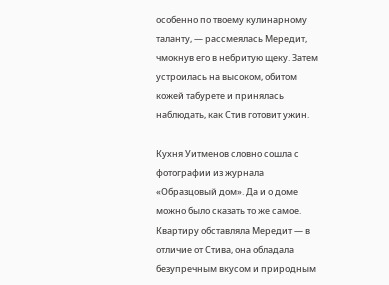особенно по твоему кулинарному таланту, — рассмеялась Мередит, чмокнув его в небритую щеку. Затем устроилась на высоком, обитом кожей табурете и принялась наблюдать, как Стив готовит ужин.

Кухня Уитменов словно сошла с фотографии из журнала «Образцовый дом». Да и о доме можно было сказать то же самое. Квартиру обставляла Мередит — в отличие от Стива, она обладала безупречным вкусом и природным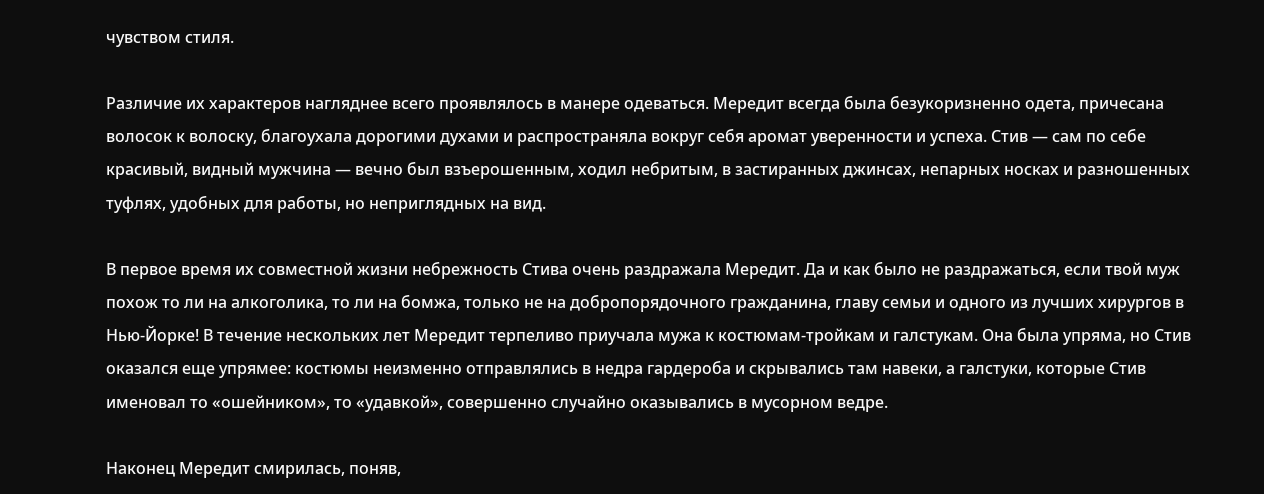чувством стиля.

Различие их характеров нагляднее всего проявлялось в манере одеваться. Мередит всегда была безукоризненно одета, причесана волосок к волоску, благоухала дорогими духами и распространяла вокруг себя аромат уверенности и успеха. Стив — сам по себе красивый, видный мужчина — вечно был взъерошенным, ходил небритым, в застиранных джинсах, непарных носках и разношенных туфлях, удобных для работы, но неприглядных на вид.

В первое время их совместной жизни небрежность Стива очень раздражала Мередит. Да и как было не раздражаться, если твой муж похож то ли на алкоголика, то ли на бомжа, только не на добропорядочного гражданина, главу семьи и одного из лучших хирургов в Нью-Йорке! В течение нескольких лет Мередит терпеливо приучала мужа к костюмам-тройкам и галстукам. Она была упряма, но Стив оказался еще упрямее: костюмы неизменно отправлялись в недра гардероба и скрывались там навеки, а галстуки, которые Стив именовал то «ошейником», то «удавкой», совершенно случайно оказывались в мусорном ведре.

Наконец Мередит смирилась, поняв,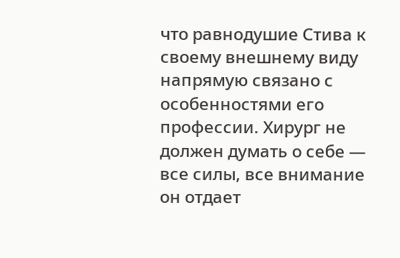что равнодушие Стива к своему внешнему виду напрямую связано с особенностями его профессии. Хирург не должен думать о себе — все силы, все внимание он отдает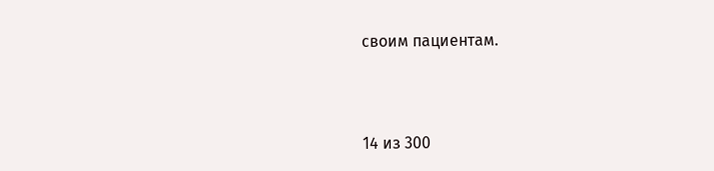своим пациентам.



14 из 300